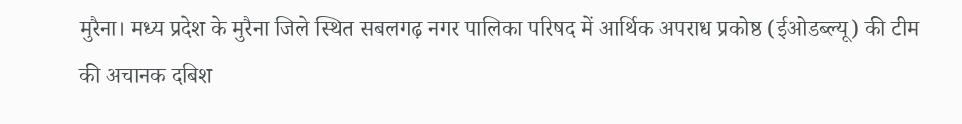मुरैना। मध्य प्रदेश के मुरैना जिले स्थित सबलगढ़ नगर पालिका परिषद में आर्थिक अपराध प्रकोष्ठ (ईओडब्ल्यू) की टीम की अचानक दबिश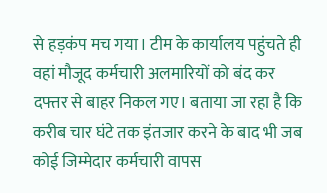से हड़कंप मच गया। टीम के कार्यालय पहुंचते ही वहां मौजूद कर्मचारी अलमारियों को बंद कर दफ्तर से बाहर निकल गए। बताया जा रहा है कि करीब चार घंटे तक इंतजार करने के बाद भी जब कोई जिम्मेदार कर्मचारी वापस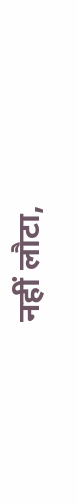नहीं लौटा,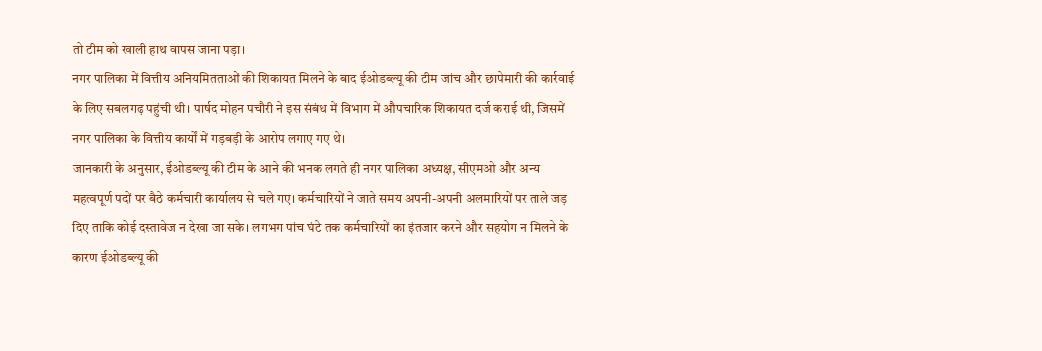तो टीम को खाली हाथ वापस जाना पड़ा।
नगर पालिका में वित्तीय अनियमितताओं की शिकायत मिलने के बाद ईओडब्ल्यू की टीम जांच और छापेमारी की कार्रवाई के लिए सबलगढ़ पहुंची थी। पार्षद मोहन पचौरी ने इस संबंध में विभाग में औपचारिक शिकायत दर्ज कराई थी, जिसमें नगर पालिका के वित्तीय कार्यों में गड़बड़ी के आरोप लगाए गए थे।
जानकारी के अनुसार, ईओडब्ल्यू की टीम के आने की भनक लगते ही नगर पालिका अध्यक्ष, सीएमओ और अन्य महत्वपूर्ण पदों पर बैठे कर्मचारी कार्यालय से चले गए। कर्मचारियों ने जाते समय अपनी-अपनी अलमारियों पर ताले जड़ दिए ताकि कोई दस्तावेज न देखा जा सके। लगभग पांच घंटे तक कर्मचारियों का इंतजार करने और सहयोग न मिलने के कारण ईओडब्ल्यू की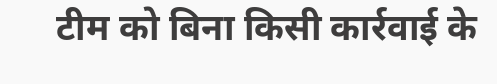टीम को बिना किसी कार्रवाई के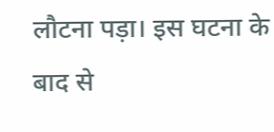लौटना पड़ा। इस घटना के बाद से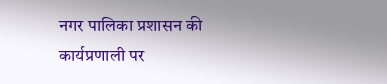नगर पालिका प्रशासन की कार्यप्रणाली पर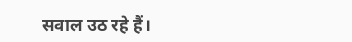सवाल उठ रहे हैं।